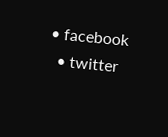• facebook
  • twitter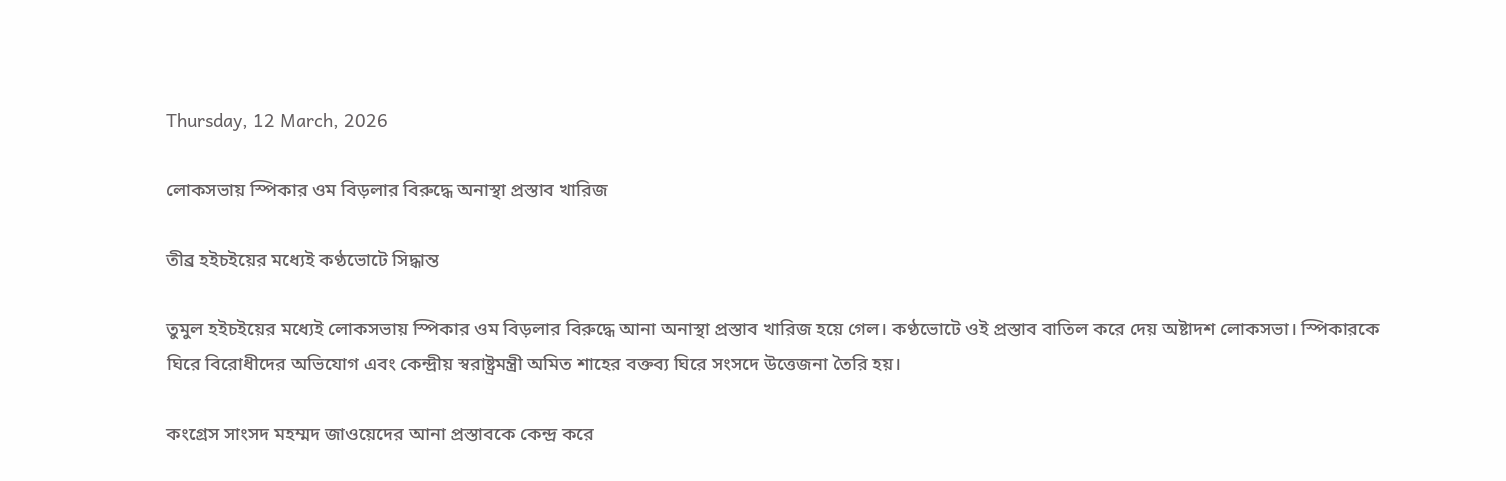Thursday, 12 March, 2026

লোকসভায় স্পিকার ওম বিড়লার বিরুদ্ধে অনাস্থা প্রস্তাব খারিজ

তীব্র হইচইয়ের মধ্যেই কণ্ঠভোটে সিদ্ধান্ত

তুমুল হইচইয়ের মধ্যেই লোকসভায় স্পিকার ওম বিড়লার বিরুদ্ধে আনা অনাস্থা প্রস্তাব খারিজ হয়ে গেল। কণ্ঠভোটে ওই প্রস্তাব বাতিল করে দেয় অষ্টাদশ লোকসভা। স্পিকারকে ঘিরে বিরোধীদের অভিযোগ এবং কেন্দ্রীয় স্বরাষ্ট্রমন্ত্রী অমিত শাহের বক্তব্য ঘিরে সংসদে উত্তেজনা তৈরি হয়।

কংগ্রেস সাংসদ মহম্মদ জাওয়েদের আনা প্রস্তাবকে কেন্দ্র করে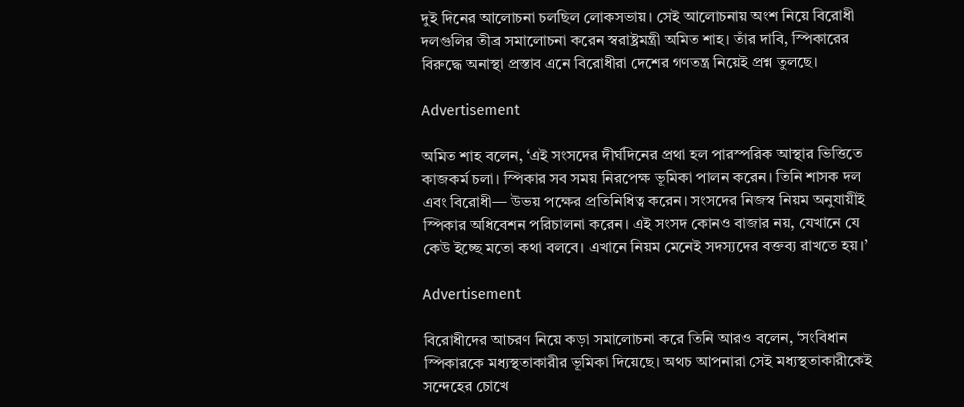দুই দিনের আলোচনা চলছিল লোকসভায়। সেই আলোচনায় অংশ নিয়ে বিরোধী দলগুলির তীব্র সমালোচনা করেন স্বরাষ্ট্রমন্ত্রী অমিত শাহ। তাঁর দাবি, স্পিকারের বিরুদ্ধে অনাস্থা প্রস্তাব এনে বিরোধীরা দেশের গণতন্ত্র নিয়েই প্রশ্ন তুলছে।

Advertisement

অমিত শাহ বলেন, ‘এই সংসদের দীর্ঘদিনের প্রথা হল পারস্পরিক আস্থার ভিত্তিতে কাজকর্ম চলা। স্পিকার সব সময় নিরপেক্ষ ভূমিকা পালন করেন। তিনি শাসক দল এবং বিরোধী— উভয় পক্ষের প্রতিনিধিত্ব করেন। সংসদের নিজস্ব নিয়ম অনুযায়ীই স্পিকার অধিবেশন পরিচালনা করেন। এই সংসদ কোনও বাজার নয়, যেখানে যে কেউ ইচ্ছে মতো কথা বলবে। এখানে নিয়ম মেনেই সদস্যদের বক্তব্য রাখতে হয়।’

Advertisement

বিরোধীদের আচরণ নিয়ে কড়া সমালোচনা করে তিনি আরও বলেন, ‘সংবিধান স্পিকারকে মধ্যস্থতাকারীর ভূমিকা দিয়েছে। অথচ আপনারা সেই মধ্যস্থতাকারীকেই সন্দেহের চোখে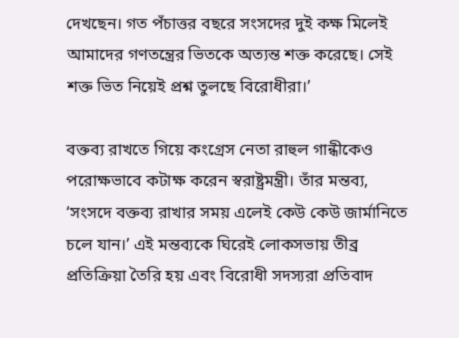দেখছেন। গত পঁচাত্তর বছরে সংসদের দুই কক্ষ মিলেই আমাদের গণতন্ত্রের ভিতকে অত্যন্ত শক্ত করেছে। সেই শক্ত ভিত নিয়েই প্রশ্ন তুলছে বিরোধীরা।’

বক্তব্য রাখতে গিয়ে কংগ্রেস নেতা রাহুল গান্ধীকেও পরোক্ষভাবে কটাক্ষ করেন স্বরাষ্ট্রমন্ত্রী। তাঁর মন্তব্য, ‘সংসদে বক্তব্য রাখার সময় এলেই কেউ কেউ জার্মানিতে চলে যান।’ এই মন্তব্যকে ঘিরেই লোকসভায় তীব্র প্রতিক্রিয়া তৈরি হয় এবং বিরোধী সদস্যরা প্রতিবাদ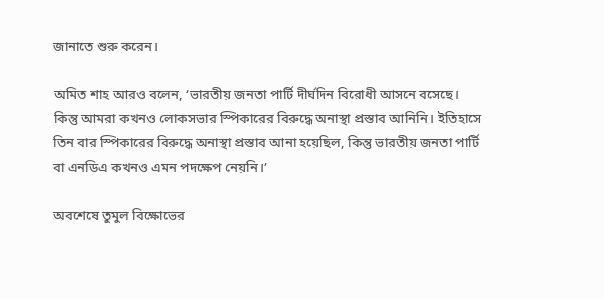জানাতে শুরু করেন।

অমিত শাহ আরও বলেন, ‘ভারতীয় জনতা পার্টি দীর্ঘদিন বিরোধী আসনে বসেছে। কিন্তু আমরা কখনও লোকসভার স্পিকারের বিরুদ্ধে অনাস্থা প্রস্তাব আনিনি। ইতিহাসে তিন বার স্পিকারের বিরুদ্ধে অনাস্থা প্রস্তাব আনা হয়েছিল, কিন্তু ভারতীয় জনতা পার্টি বা এনডিএ কখনও এমন পদক্ষেপ নেয়নি।’

অবশেষে তুমুল বিক্ষোভের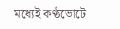মধ্যেই কণ্ঠভোটে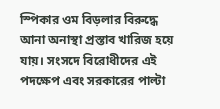স্পিকার ওম বিড়লার বিরুদ্ধে আনা অনাস্থা প্রস্তাব খারিজ হয়ে যায়। সংসদে বিরোধীদের এই পদক্ষেপ এবং সরকারের পাল্টা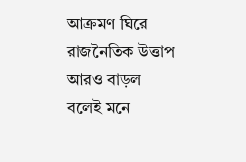আক্রমণ ঘিরে রাজনৈতিক উত্তাপ আরও বাড়ল বলেই মনে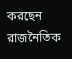করছেন রাজনৈতিক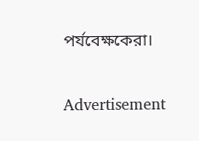পর্যবেক্ষকেরা।

Advertisement